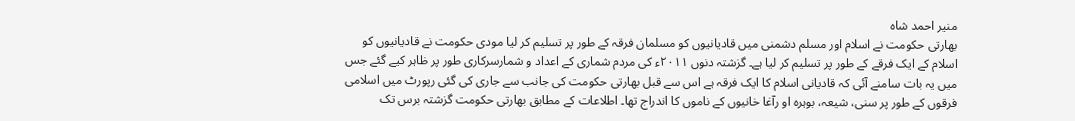منیر احمد شاہ
بھارتی حکومت نے اسلام اور مسلم دشمنی میں قادیانیوں کو مسلمان فرقہ کے طور پر تسلیم کر لیا مودی حکومت نے قادیانیوں کو اسلام کے ایک فرقے کے طور پر تسلیم کر لیا ہے۔ گزشتہ دنوں ۲۰۱۱ء کی مردم شماری کے اعداد و شمارسرکاری طور پر ظاہر کیے گئے جس میں یہ بات سامنے آئی کہ قادیانی اسلام کا ایک فرقہ ہے اس سے قبل بھارتی حکومت کی جانب سے جاری کی گئی رپورٹ میں اسلامی فرقوں کے طور پر سنی، شیعہ، بوہرہ او رآغا خانیوں کے ناموں کا اندراج تھا۔ اطلاعات کے مطابق بھارتی حکومت گزشتہ برس تک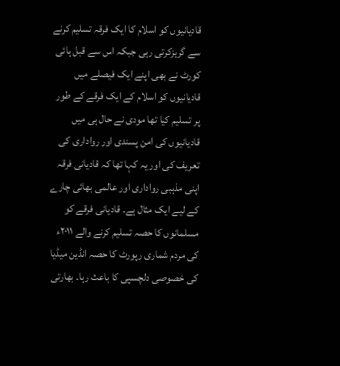قادیانیوں کو اسلام کا ایک فرقہ تسلیم کرنے سے گریزکرتی رہی جبکہ اس سے قبل ہائی کورٹ نے بھی اپنے ایک فیصلے میں قادیانیوں کو اسلام کے ایک فرقے کے طور پر تسلیم کیا تھا مودی نے حال ہی میں قادیانیوں کی امن پسندی اور رواداری کی تعریف کی اور یہ کہا تھا کہ قادیانی فرقہ اپنی مذہبی رواداری اور عالمی بھائی چارے کے لیے ایک مثال ہے۔ قادیانی فرقے کو مسلمانوں کا حصہ تسلیم کرنے والے ۲۰۱۱ء کی مردم شماری رپورٹ کا حصہ انڈین میڈیا کی خصوصی دلچسپی کا باعث رہا۔ بھارتی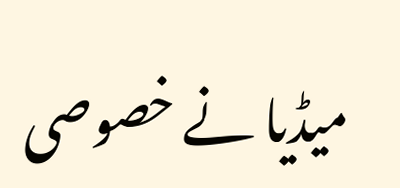میڈیا نے خصوصی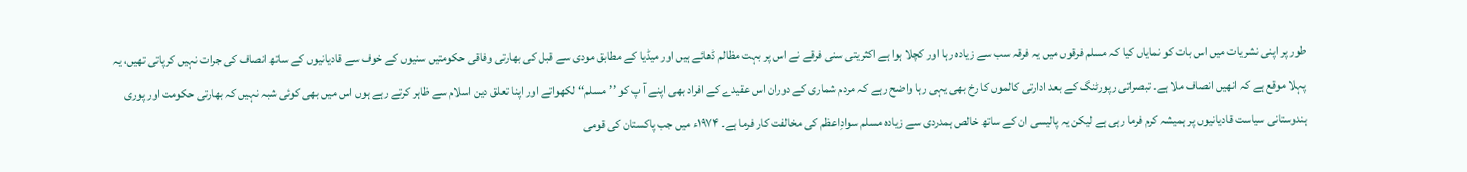طور پر اپنی نشریات میں اس بات کو نمایاں کیا کہ مسلم فرقوں میں یہ فرقہ سب سے زیادہ رہا اور کچلا ہوا ہے اکثریتی سنی فرقے نے اس پر بہت مظالم ڈھائے ہیں اور میڈیا کے مطابق مودی سے قبل کی بھارتی وفاقی حکومتیں سنیوں کے خوف سے قادیانیوں کے ساتھ انصاف کی جرات نہیں کرپاتی تھیں، یہ پہلا موقع ہے کہ انھیں انصاف ملا ہے۔ تبصراتی رپورٹنگ کے بعد ادارتی کالموں کا رخ بھی یہی رہا واضح رہے کہ مردم شماری کے دوران اس عقیدے کے افراد بھی اپنے آ پ کو ’’مسلم‘‘ لکھواتے اور اپنا تعلق دین اسلام سے ظاہر کرتے رہے ہوں اس میں بھی کوئی شبہ نہیں کہ بھارتی حکومت اور پوری ہندوستانی سیاست قادیانیوں پر ہمیشہ کرم فرما رہی ہے لیکن یہ پالیسی ان کے ساتھ خالص ہمدردی سے زیادہ مسلم سوادِاعظم کی مخالفت کار فرما ہے۔ ۱۹۷۴ء میں جب پاکستان کی قومی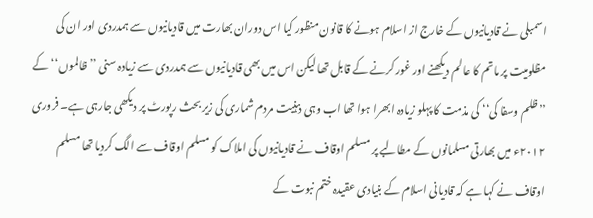اسمبلی نے قادیانیوں کے خارج از اسلام ہونے کا قانون منظور کیا اس دوران بھارت میں قادیانیوں سے ہمدردی اور ان کی مظلومیت پر ماتم کا عالم دیکھنے اور غور کرنے کے قابل تھا لیکن اس میں بھی قادیانیوں سے ہمدردی سے زیادہ سنی ’’ظالموں‘‘ کے ’’ظلم وسفا کی‘‘ کی مذمت کا پہلو زیادہ ابھرا ہوا تھا اب وہی ذہنیت مردم شماری کی زیر بحث رپورٹ پر دیکھی جارہی ہے۔ فروری ۲۰۱۲ء میں بھارتی مسلمانوں کے مطالبے پر مسلم اوقاف نے قادیانیوں کی املاک کو مسلم اوقاف سے الگ کردیا تھا مسلم اوقاف نے کہا ہے کہ قادیانی اسلام کے بنیادی عقیدہ ختم نبوت کے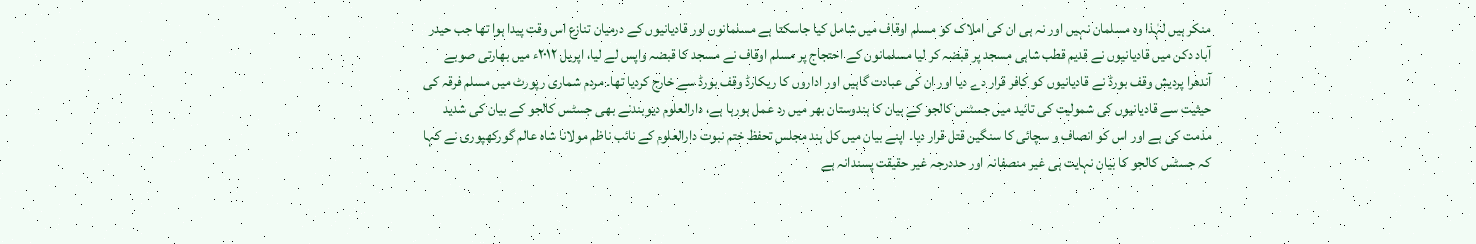منکر ہیں لہٰذا وہ مسلمان نہیں اور نہ ہی ان کی املاک کو مسلم اوقاف میں شامل کیا جاسکتا ہے مسلمانوں اور قادیانیوں کے درمیان تنازع اس وقت پیدا ہوا تھا جب حیدر آباد دکن میں قادیانیوں نے قدیم قطب شاہی مسجد پر قبضہ کر لیا مسلمانوں کے احتجاج پر مسلم اوقاف نے مسجد کا قبضہ واپس لے لیا، اپریل ۲۰۱۲ء میں بھارتی صوبے آندھرا پردیش وقف بورڈ نے قادیانیوں کو کافر قرار دے دیا اور ان کی عبادت گاہیں اور اداروں کا ریکارڈ وقف بورڈ سے خارج کردیا تھا۔ مردم شماری رپورٹ میں مسلم فرقہ کی حیثیت سے قادیانیوں کی شمولیت کی تائید میں جسٹس کالجو کے بیان کا ہندوستان بھر میں رد عمل ہورہا ہے، دارالعلوم دیوبندنے بھی جسٹس کالجو کے بیان کی شدید مذمت کی ہے اور اس کو انصاف و سچائی کا سنگین قتل قرار دیا۔ اپنے بیان میں کل ہند مجلس تحفظ ختم نبوت دارالعلوم کے نائب ناظم مولانا شاہ عالم گورکھپوری نے کہا کہ جسٹس کالجو کا بیان نہایت ہی غیر منصفانہ اور حددرجہ غیر حقیقت پسندانہ ہے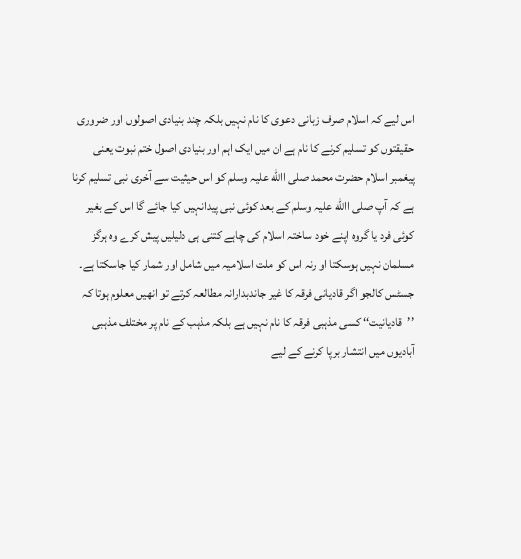اس لیے کہ اسلام صرف زبانی دعوی کا نام نہیں بلکہ چند بنیادی اصولوں اور ضروری حقیقتوں کو تسلیم کرنے کا نام ہے ان میں ایک اہم اور بنیادی اصول ختم نبوت یعنی پیغمبر اسلام حضرت محمد صلی االله علیہ وسلم کو اس حیثیت سے آخری نبی تسلیم کرنا ہے کہ آپ صلی االله علیہ وسلم کے بعد کوئی نبی پیدانہیں کیا جائے گا اس کے بغیر کوئی فرد یا گروہ اپنے خود ساختہ اسلام کی چاہے کتنی ہی دلیلیں پیش کرے وہ ہرگز مسلمان نہیں ہوسکتا او رنہ اس کو ملت اسلامیہ میں شامل اور شمار کیا جاسکتا ہے۔ جسٹس کالجو اگر قادیانی فرقہ کا غیر جاندبدارانہ مطالعہ کرتے تو انھیں معلوم ہوتا کہ ’’قادیانیت‘‘ کسی مذہبی فرقہ کا نام نہیں ہے بلکہ مذہب کے نام پر مختلف مذہبی آبادیوں میں انتشار برپا کرنے کے لیے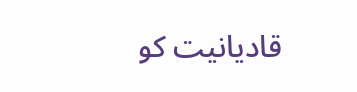قادیانیت کو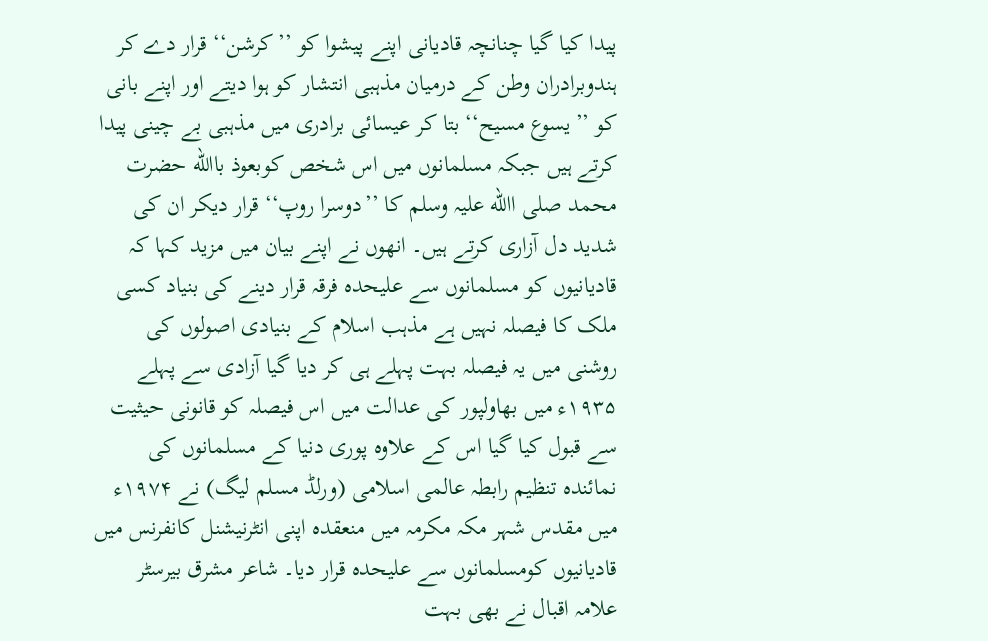پیدا کیا گیا چنانچہ قادیانی اپنے پیشوا کو ’’کرشن‘‘ قرار دے کر ہندوبرادران وطن کے درمیان مذہبی انتشار کو ہوا دیتے اور اپنے بانی کو ’’یسوع مسیح‘‘ بتا کر عیسائی برادری میں مذہبی بے چینی پیدا کرتے ہیں جبکہ مسلمانوں میں اس شخص کوبعوذ باالله حضرت محمد صلی االله علیہ وسلم کا ’’دوسرا روپ‘‘ قرار دیکر ان کی شدید دل آزاری کرتے ہیں۔ انھوں نے اپنے بیان میں مزید کہا کہ قادیانیوں کو مسلمانوں سے علیحدہ فرقہ قرار دینے کی بنیاد کسی ملک کا فیصلہ نہیں ہے مذہب اسلام کے بنیادی اصولوں کی روشنی میں یہ فیصلہ بہت پہلے ہی کر دیا گیا آزادی سے پہلے ۱۹۳۵ء میں بھاولپور کی عدالت میں اس فیصلہ کو قانونی حیثیت سے قبول کیا گیا اس کے علاوہ پوری دنیا کے مسلمانوں کی نمائندہ تنظیم رابطہ عالمی اسلامی (ورلڈ مسلم لیگ) نے ۱۹۷۴ء میں مقدس شہر مکہ مکرمہ میں منعقدہ اپنی انٹرنیشنل کانفرنس میں قادیانیوں کومسلمانوں سے علیحدہ قرار دیا۔ شاعر مشرق بیرسٹر علامہ اقبال نے بھی بہت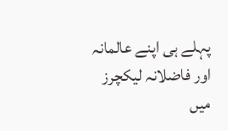پہلے ہی اپنے عالمانہ اور فاضلانہ لیکچرز میں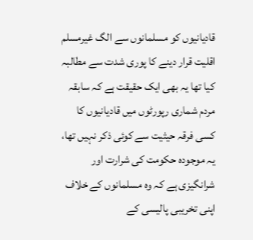قادیانیوں کو مسلمانوں سے الگ غیرمسلم اقلیت قرار دینے کا پوری شدت سے مطالبہ کیا تھا یہ بھی ایک حقیقت ہے کہ سابقہ مردم شماری رپورٹوں میں قادیانیوں کا کسی فرقہ حیثیت سے کوئی ذکر نہیں تھا، یہ موجودہ حکومت کی شرارت اور شرانگیزی ہے کہ وہ مسلمانوں کے خلاف اپنی تخریبی پالیسی کے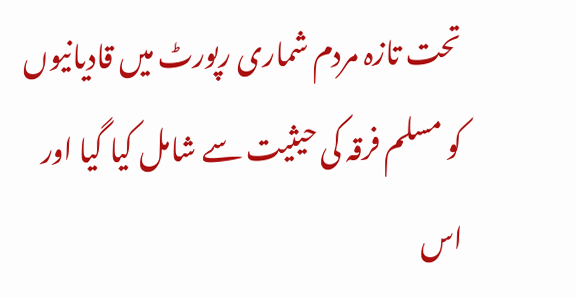تحت تازہ مردم شماری رپورٹ میں قادیانیوں کو مسلم فرقہ کی حیثیت سے شامل کیا گیا اور اس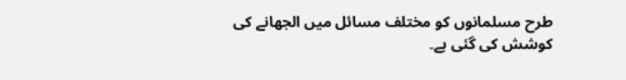طرح مسلمانوں کو مختلف مسائل میں الجھانے کی کوشش کی گئی ہے۔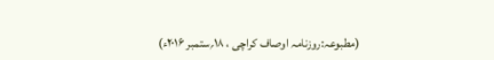(مطبوعہ:روزنامہ اوصاف کراچی ، ۱۸؍ستمبر ۲۰۱۶ء)